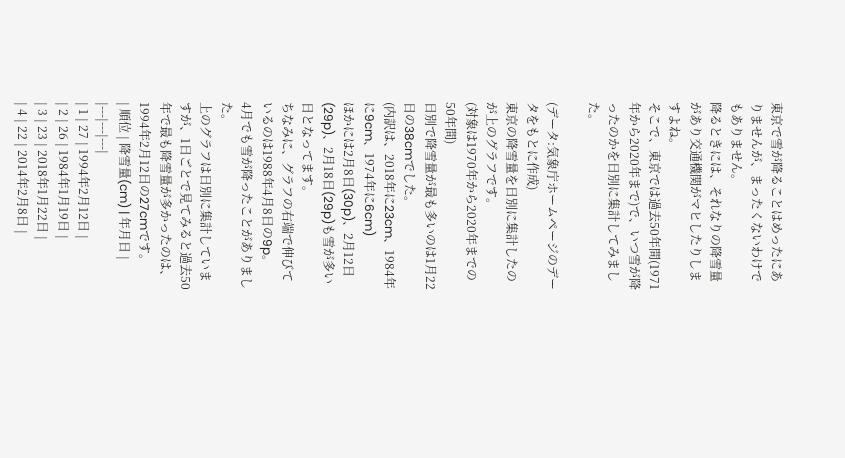東京で雪が降ることはめったにありませんが、まったくないわけでもありません。
降るときには、それなりの降雪量があり交通機関がマヒしたりしますよね。
そこで、東京では過去50年間(1971年から2020年まで)で、いつ雪が降ったのかを日別に集計してみました。

(データ:気象庁ホームページのデータをもとに作成)
東京の降雪量を日別に集計したのが上のグラフです。
(対象は1970年から2020年までの50年間)
日別で降雪量が最も多いのは1月22日の38cmでした。
(内訳は、2018年に23cm、1984年に9cm、1974年に6cm)
ほかには2月8日(30p)、2月12日(29p)、2月18日(29p)も雪が多い日となってます。
ちなみに、グラフの右端で伸びているのは1988年4月8日の9p。
4月でも雪が降ったことがありました。
上のグラフは日別に集計していますが、1日ごとで見てみると過去50年で最も降雪量が多かったのは、1994年2月12日の27cmです。
| 順位 | 降雪量(cm) | 年月日 |
|---|---|---|
| 1 | 27 | 1994年2月12日 |
| 2 | 26 | 1984年1月19日 |
| 3 | 23 | 2018年1月22日 |
| 4 | 22 | 2014年2月8日 |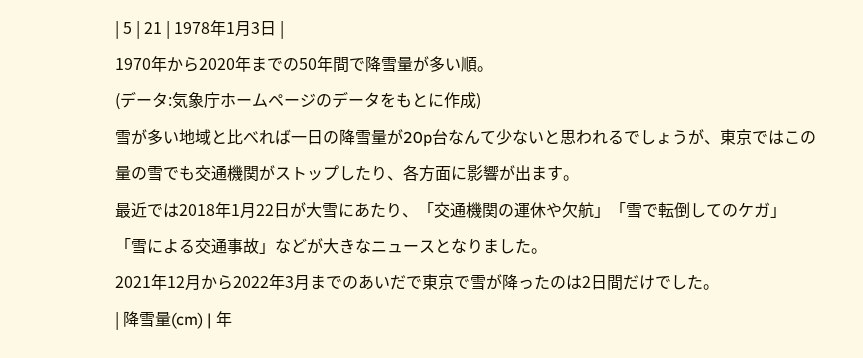| 5 | 21 | 1978年1月3日 |
1970年から2020年までの50年間で降雪量が多い順。
(データ:気象庁ホームページのデータをもとに作成)
雪が多い地域と比べれば一日の降雪量が20p台なんて少ないと思われるでしょうが、東京ではこの量の雪でも交通機関がストップしたり、各方面に影響が出ます。
最近では2018年1月22日が大雪にあたり、「交通機関の運休や欠航」「雪で転倒してのケガ」「雪による交通事故」などが大きなニュースとなりました。
2021年12月から2022年3月までのあいだで東京で雪が降ったのは2日間だけでした。
| 降雪量(cm) | 年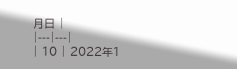月日 |
|---|---|
| 10 | 2022年1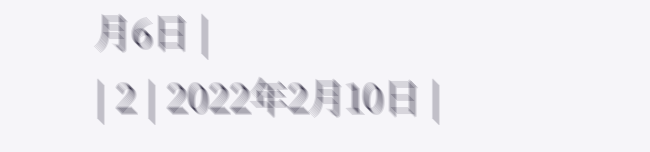月6日 |
| 2 | 2022年2月10日 |